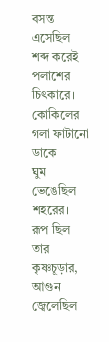বসন্ত এসেছিল শব্দ করেই
পলাশের চিৎকারে।
কোকিলের গলা ফাটানো ডাকে
ঘুম ভেঙেছিল শহরের।
রূপ ছিল তার কৃষ্ণচূড়ার,
আগুন জ্বেলেছিল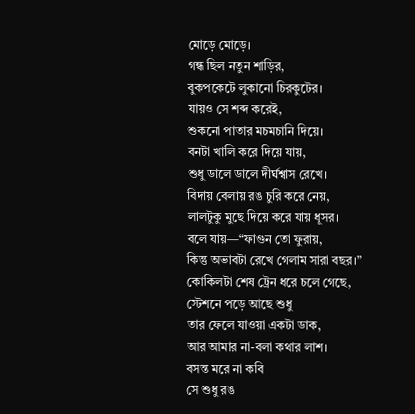মোড়ে মোড়ে।
গন্ধ ছিল নতুন শাড়ির,
বুকপকেটে লুকানো চিরকুটের।
যায়ও সে শব্দ করেই,
শুকনো পাতার মচমচানি দিয়ে।
বনটা খালি করে দিয়ে যায়,
শুধু ডালে ডালে দীর্ঘশ্বাস রেখে।
বিদায় বেলায় রঙ চুরি করে নেয়,
লালটুকু মুছে দিয়ে করে যায় ধূসর।
বলে যায়—“ফাগুন তো ফুরায়,
কিন্তু অভাবটা রেখে গেলাম সারা বছর।”
কোকিলটা শেষ ট্রেন ধরে চলে গেছে,
স্টেশনে পড়ে আছে শুধু
তার ফেলে যাওয়া একটা ডাক,
আর আমার না-বলা কথার লাশ।
বসন্ত মরে না কবি
সে শুধু রঙ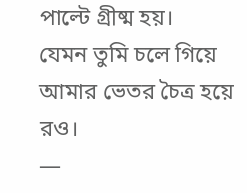পাল্টে গ্রীষ্ম হয়।
যেমন তুমি চলে গিয়ে
আমার ভেতর চৈত্র হয়ে রও।
—